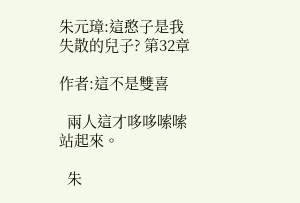朱元璋:這憨子是我失散的兒子? 第32章

作者:這不是雙喜

  兩人這才哆哆嗦嗦站起來。

  朱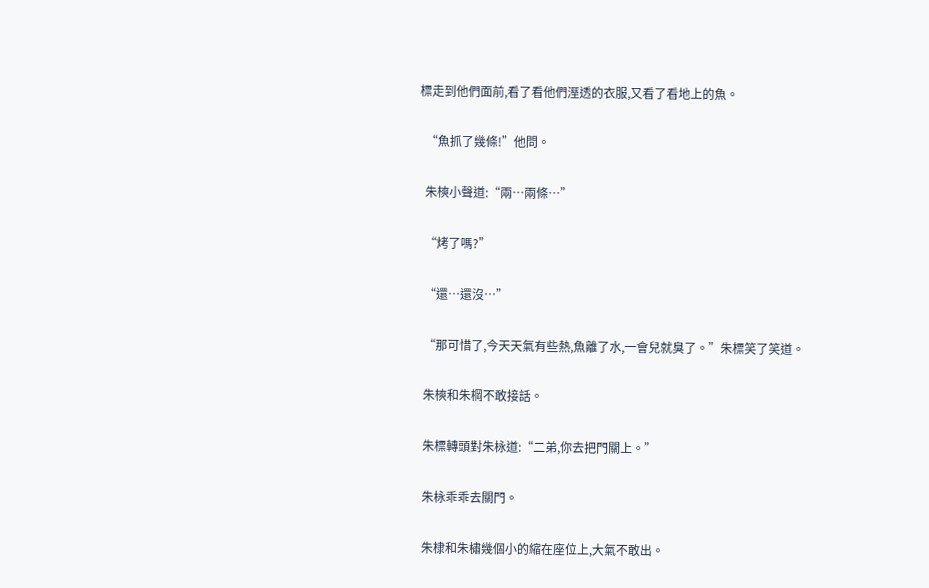標走到他們面前,看了看他們溼透的衣服,又看了看地上的魚。

  “魚抓了幾條!”他問。

  朱樉小聲道:“兩…兩條…”

  “烤了嗎?”

  “還…還沒…”

  “那可惜了,今天天氣有些熱,魚離了水,一會兒就臭了。”朱標笑了笑道。

  朱樉和朱棡不敢接話。

  朱標轉頭對朱栐道:“二弟,你去把門關上。”

  朱栐乖乖去關門。

  朱棣和朱橚幾個小的縮在座位上,大氣不敢出。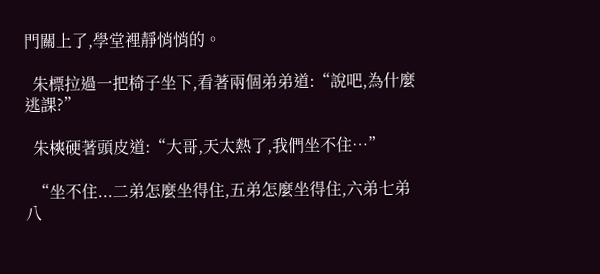門關上了,學堂裡靜悄悄的。

  朱標拉過一把椅子坐下,看著兩個弟弟道:“說吧,為什麼逃課?”

  朱樉硬著頭皮道:“大哥,天太熱了,我們坐不住…”

  “坐不住...二弟怎麼坐得住,五弟怎麼坐得住,六弟七弟八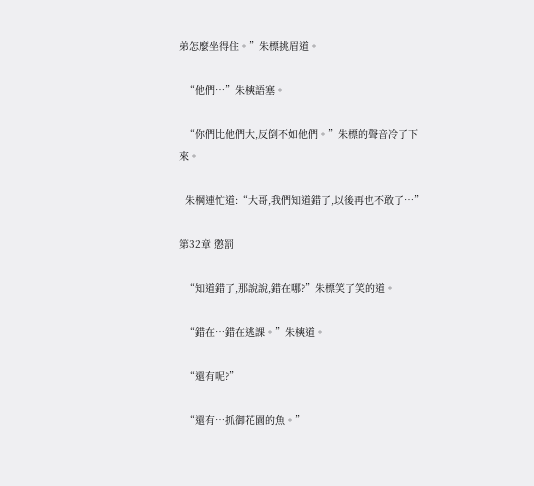弟怎麼坐得住。”朱標挑眉道。

  “他們…”朱樉語塞。

  “你們比他們大,反倒不如他們。”朱標的聲音冷了下來。

  朱棡連忙道:“大哥,我們知道錯了,以後再也不敢了…”

第32章 懲罰

  “知道錯了,那說說,錯在哪?”朱標笑了笑的道。

  “錯在…錯在逃課。”朱樉道。

  “還有呢?”

  “還有…抓御花園的魚。”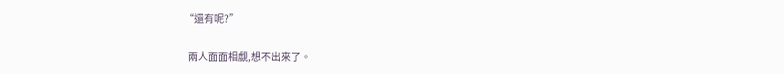“還有呢?”

  兩人面面相覷,想不出來了。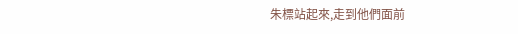朱標站起來,走到他們面前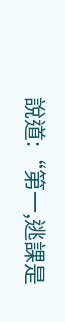說道:“第一,逃課是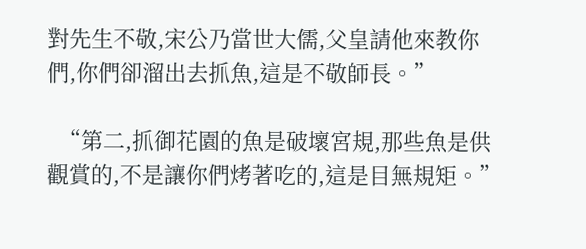對先生不敬,宋公乃當世大儒,父皇請他來教你們,你們卻溜出去抓魚,這是不敬師長。”

  “第二,抓御花園的魚是破壞宮規,那些魚是供觀賞的,不是讓你們烤著吃的,這是目無規矩。”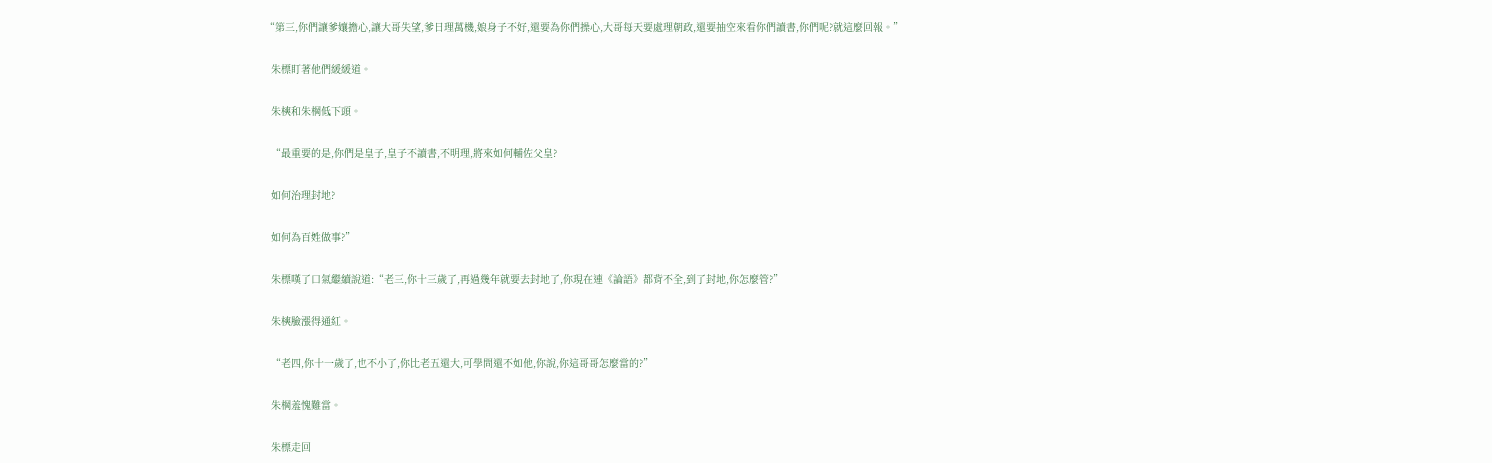“第三,你們讓爹孃擔心,讓大哥失望,爹日理萬機,娘身子不好,還要為你們操心,大哥每天要處理朝政,還要抽空來看你們讀書,你們呢?就這麼回報。”

  朱標盯著他們緩緩道。

  朱樉和朱棡低下頭。

  “最重要的是,你們是皇子,皇子不讀書,不明理,將來如何輔佐父皇?

  如何治理封地?

  如何為百姓做事?”

  朱標嘆了口氣繼續說道:“老三,你十三歲了,再過幾年就要去封地了,你現在連《論語》都背不全,到了封地,你怎麼管?”

  朱樉臉漲得通紅。

  “老四,你十一歲了,也不小了,你比老五還大,可學問還不如他,你說,你這哥哥怎麼當的?”

  朱棡羞愧難當。

  朱標走回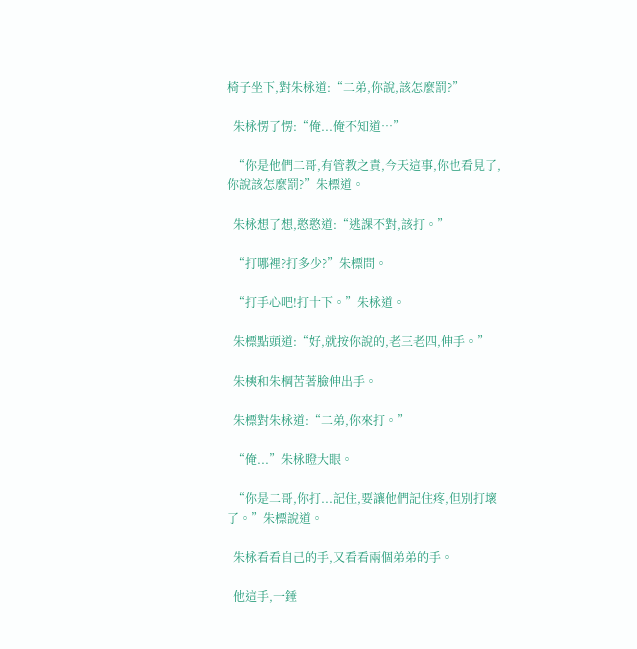椅子坐下,對朱栐道:“二弟,你說,該怎麼罰?”

  朱栐愣了愣:“俺...俺不知道…”

  “你是他們二哥,有管教之責,今天這事,你也看見了,你說該怎麼罰?”朱標道。

  朱栐想了想,憨憨道:“逃課不對,該打。”

  “打哪裡?打多少?”朱標問。

  “打手心吧!打十下。”朱栐道。

  朱標點頭道:“好,就按你說的,老三老四,伸手。”

  朱樉和朱棡苦著臉伸出手。

  朱標對朱栐道:“二弟,你來打。”

  “俺...”朱栐瞪大眼。

  “你是二哥,你打...記住,要讓他們記住疼,但別打壞了。”朱標說道。

  朱栐看看自己的手,又看看兩個弟弟的手。

  他這手,一錘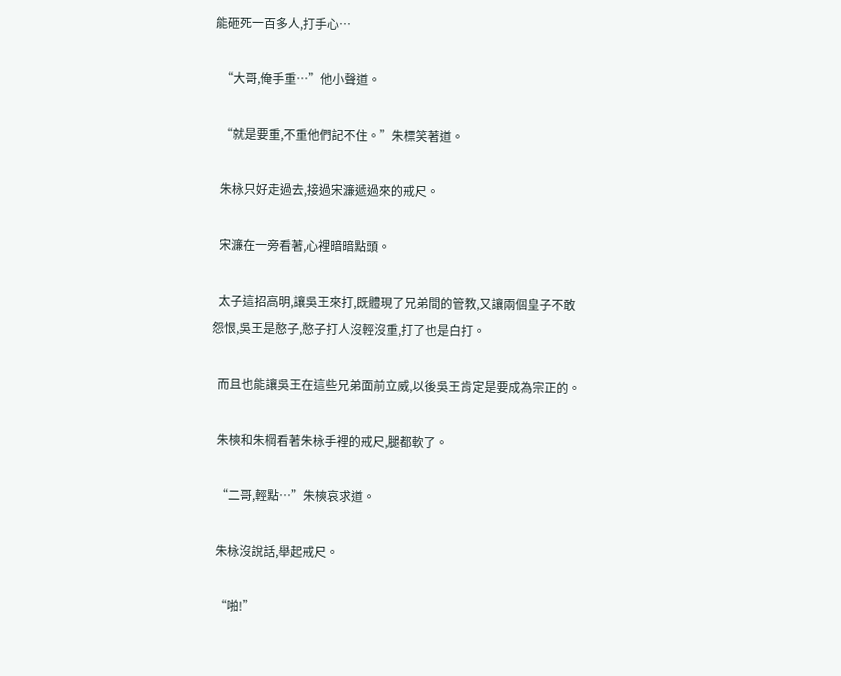能砸死一百多人,打手心…

  “大哥,俺手重…”他小聲道。

  “就是要重,不重他們記不住。”朱標笑著道。

  朱栐只好走過去,接過宋濂遞過來的戒尺。

  宋濂在一旁看著,心裡暗暗點頭。

  太子這招高明,讓吳王來打,既體現了兄弟間的管教,又讓兩個皇子不敢怨恨,吳王是憨子,憨子打人沒輕沒重,打了也是白打。

  而且也能讓吳王在這些兄弟面前立威,以後吳王肯定是要成為宗正的。

  朱樉和朱棡看著朱栐手裡的戒尺,腿都軟了。

  “二哥,輕點…”朱樉哀求道。

  朱栐沒說話,舉起戒尺。

  “啪!”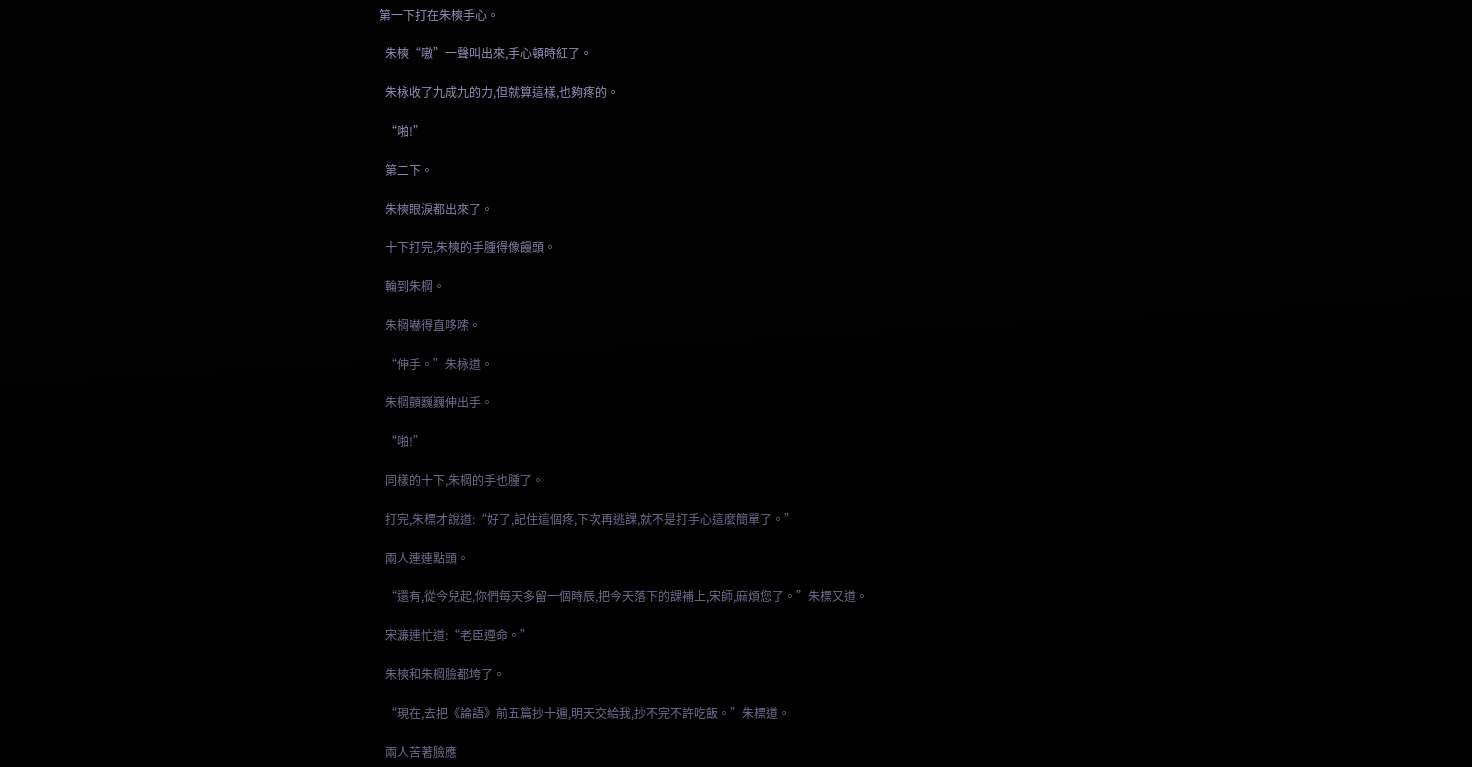第一下打在朱樉手心。

  朱樉“嗷”一聲叫出來,手心頓時紅了。

  朱栐收了九成九的力,但就算這樣,也夠疼的。

  “啪!”

  第二下。

  朱樉眼淚都出來了。

  十下打完,朱樉的手腫得像饅頭。

  輪到朱棡。

  朱棡嚇得直哆嗦。

  “伸手。”朱栐道。

  朱棡顫巍巍伸出手。

  “啪!”

  同樣的十下,朱棡的手也腫了。

  打完,朱標才說道:“好了,記住這個疼,下次再逃課,就不是打手心這麼簡單了。”

  兩人連連點頭。

  “還有,從今兒起,你們每天多留一個時辰,把今天落下的課補上,宋師,麻煩您了。”朱標又道。

  宋濂連忙道:“老臣遵命。”

  朱樉和朱棡臉都垮了。

  “現在,去把《論語》前五篇抄十遍,明天交給我,抄不完不許吃飯。”朱標道。

  兩人苦著臉應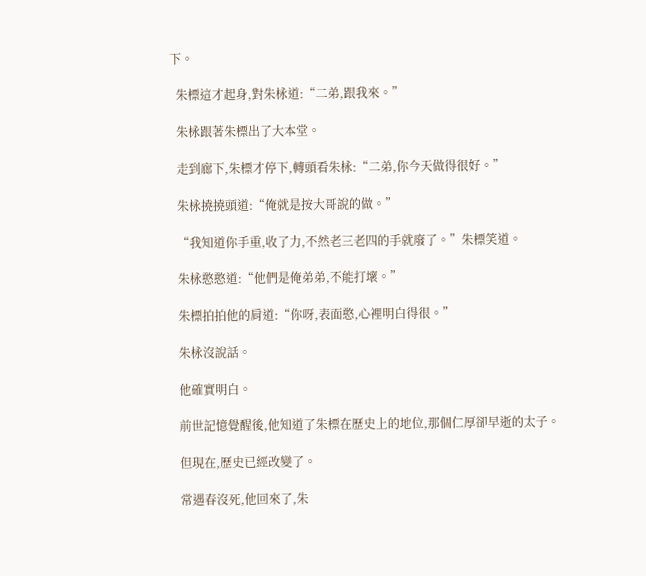下。

  朱標這才起身,對朱栐道:“二弟,跟我來。”

  朱栐跟著朱標出了大本堂。

  走到廊下,朱標才停下,轉頭看朱栐:“二弟,你今天做得很好。”

  朱栐撓撓頭道:“俺就是按大哥說的做。”

  “我知道你手重,收了力,不然老三老四的手就廢了。”朱標笑道。

  朱栐憨憨道:“他們是俺弟弟,不能打壞。”

  朱標拍拍他的肩道:“你呀,表面憨,心裡明白得很。”

  朱栐沒說話。

  他確實明白。

  前世記憶覺醒後,他知道了朱標在歷史上的地位,那個仁厚卻早逝的太子。

  但現在,歷史已經改變了。

  常遇春沒死,他回來了,朱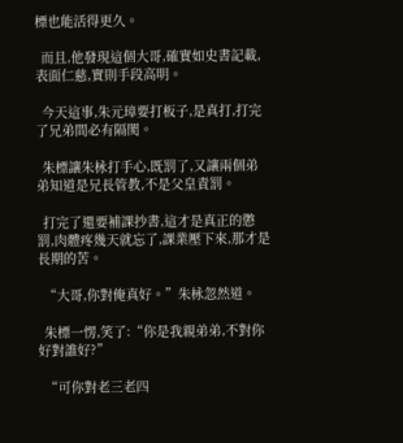標也能活得更久。

  而且,他發現這個大哥,確實如史書記載,表面仁慈,實則手段高明。

  今天這事,朱元璋要打板子,是真打,打完了兄弟間必有隔閡。

  朱標讓朱栐打手心,既罰了,又讓兩個弟弟知道是兄長管教,不是父皇責罰。

  打完了還要補課抄書,這才是真正的懲罰,肉體疼幾天就忘了,課業壓下來,那才是長期的苦。

  “大哥,你對俺真好。”朱栐忽然道。

  朱標一愣,笑了:“你是我親弟弟,不對你好對誰好?”

  “可你對老三老四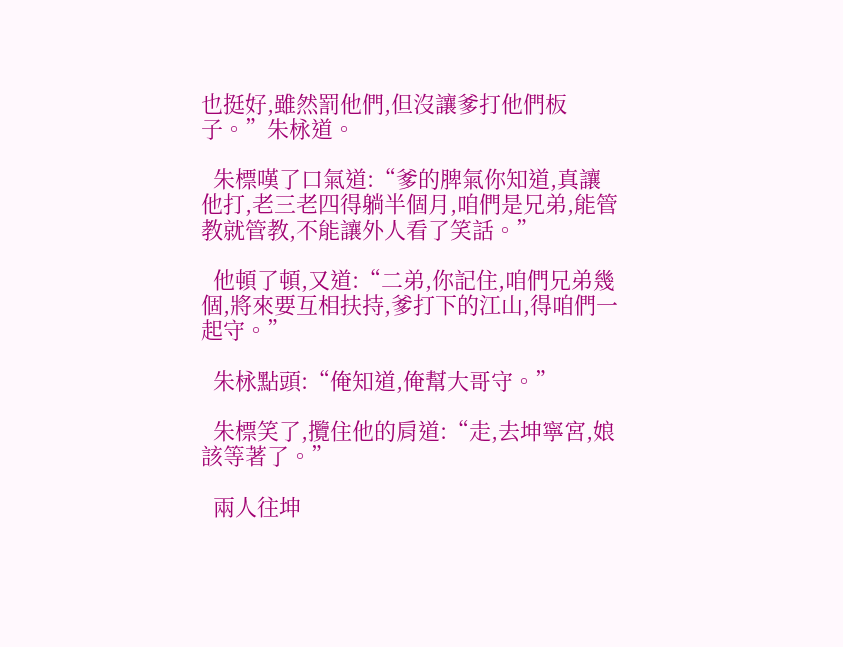也挺好,雖然罰他們,但沒讓爹打他們板子。”朱栐道。

  朱標嘆了口氣道:“爹的脾氣你知道,真讓他打,老三老四得躺半個月,咱們是兄弟,能管教就管教,不能讓外人看了笑話。”

  他頓了頓,又道:“二弟,你記住,咱們兄弟幾個,將來要互相扶持,爹打下的江山,得咱們一起守。”

  朱栐點頭:“俺知道,俺幫大哥守。”

  朱標笑了,攬住他的肩道:“走,去坤寧宮,娘該等著了。”

  兩人往坤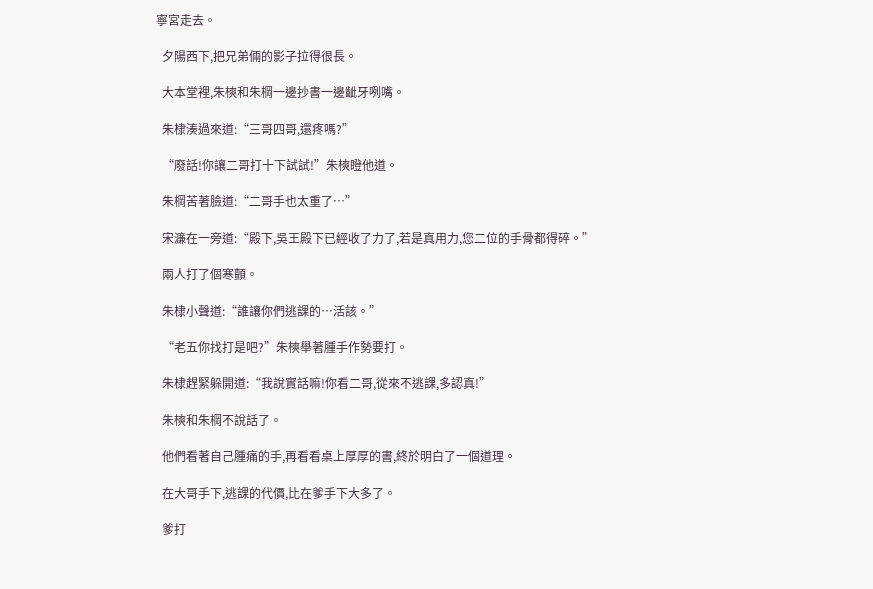寧宮走去。

  夕陽西下,把兄弟倆的影子拉得很長。

  大本堂裡,朱樉和朱棡一邊抄書一邊齜牙咧嘴。

  朱棣湊過來道:“三哥四哥,還疼嗎?”

  “廢話!你讓二哥打十下試試!”朱樉瞪他道。

  朱棡苦著臉道:“二哥手也太重了…”

  宋濂在一旁道:“殿下,吳王殿下已經收了力了,若是真用力,您二位的手骨都得碎。”

  兩人打了個寒顫。

  朱棣小聲道:“誰讓你們逃課的…活該。”

  “老五你找打是吧?”朱樉舉著腫手作勢要打。

  朱棣趕緊躲開道:“我說實話嘛!你看二哥,從來不逃課,多認真!”

  朱樉和朱棡不說話了。

  他們看著自己腫痛的手,再看看桌上厚厚的書,終於明白了一個道理。

  在大哥手下,逃課的代價,比在爹手下大多了。

  爹打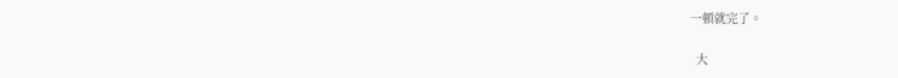一頓就完了。

  大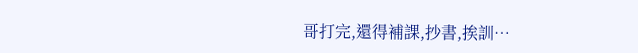哥打完,還得補課,抄書,挨訓…